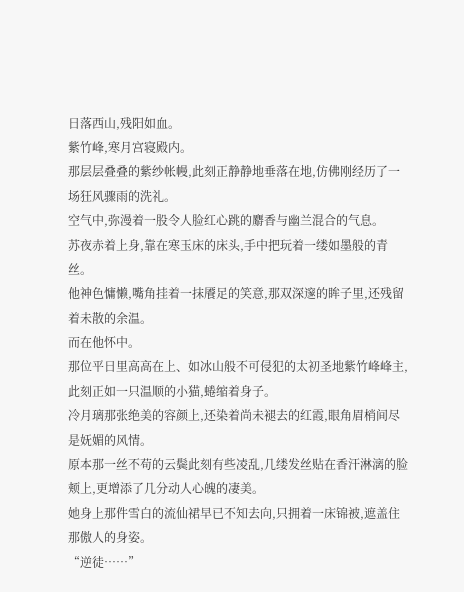日落西山,残阳如血。
紫竹峰,寒月宫寝殿内。
那层层叠叠的紫纱帐幔,此刻正静静地垂落在地,仿佛刚经历了一场狂风骤雨的洗礼。
空气中,弥漫着一股令人脸红心跳的麝香与幽兰混合的气息。
苏夜赤着上身,靠在寒玉床的床头,手中把玩着一缕如墨般的青丝。
他神色慵懒,嘴角挂着一抹餍足的笑意,那双深邃的眸子里,还残留着未散的余温。
而在他怀中。
那位平日里高高在上、如冰山般不可侵犯的太初圣地紫竹峰峰主,此刻正如一只温顺的小猫,蜷缩着身子。
冷月璃那张绝美的容颜上,还染着尚未褪去的红霞,眼角眉梢间尽是妩媚的风情。
原本那一丝不苟的云鬓此刻有些凌乱,几缕发丝贴在香汗淋漓的脸颊上,更增添了几分动人心魄的凄美。
她身上那件雪白的流仙裙早已不知去向,只拥着一床锦被,遮盖住那傲人的身姿。
“逆徒……”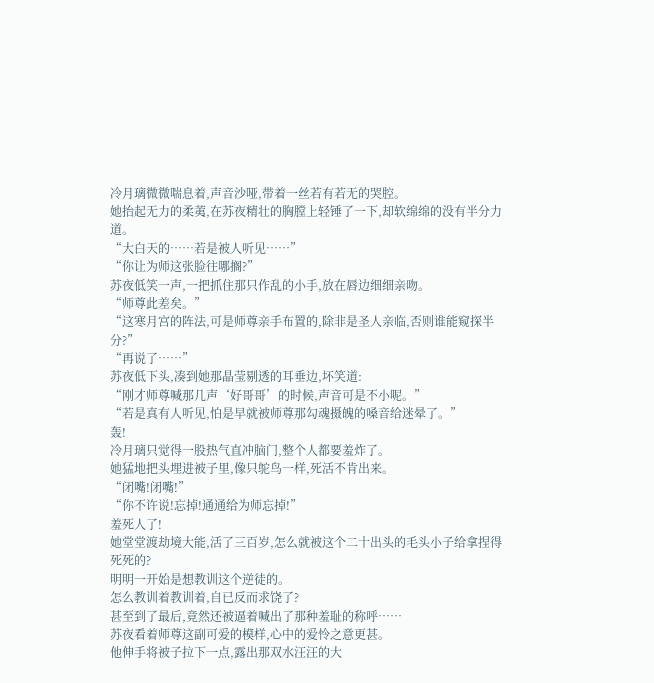冷月璃微微喘息着,声音沙哑,带着一丝若有若无的哭腔。
她抬起无力的柔荑,在苏夜精壮的胸膛上轻锤了一下,却软绵绵的没有半分力道。
“大白天的……若是被人听见……”
“你让为师这张脸往哪搁?”
苏夜低笑一声,一把抓住那只作乱的小手,放在唇边细细亲吻。
“师尊此差矣。”
“这寒月宫的阵法,可是师尊亲手布置的,除非是圣人亲临,否则谁能窥探半分?”
“再说了……”
苏夜低下头,凑到她那晶莹剔透的耳垂边,坏笑道:
“刚才师尊喊那几声‘好哥哥’的时候,声音可是不小呢。”
“若是真有人听见,怕是早就被师尊那勾魂摄魄的嗓音给迷晕了。”
轰!
冷月璃只觉得一股热气直冲脑门,整个人都要羞炸了。
她猛地把头埋进被子里,像只鸵鸟一样,死活不肯出来。
“闭嘴!闭嘴!”
“你不许说!忘掉!通通给为师忘掉!”
羞死人了!
她堂堂渡劫境大能,活了三百岁,怎么就被这个二十出头的毛头小子给拿捏得死死的?
明明一开始是想教训这个逆徒的。
怎么教训着教训着,自已反而求饶了?
甚至到了最后,竟然还被逼着喊出了那种羞耻的称呼……
苏夜看着师尊这副可爱的模样,心中的爱怜之意更甚。
他伸手将被子拉下一点,露出那双水汪汪的大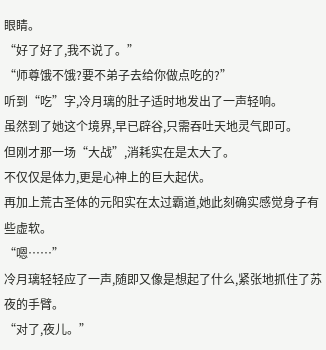眼睛。
“好了好了,我不说了。”
“师尊饿不饿?要不弟子去给你做点吃的?”
听到“吃”字,冷月璃的肚子适时地发出了一声轻响。
虽然到了她这个境界,早已辟谷,只需吞吐天地灵气即可。
但刚才那一场“大战”,消耗实在是太大了。
不仅仅是体力,更是心神上的巨大起伏。
再加上荒古圣体的元阳实在太过霸道,她此刻确实感觉身子有些虚软。
“嗯……”
冷月璃轻轻应了一声,随即又像是想起了什么,紧张地抓住了苏夜的手臂。
“对了,夜儿。”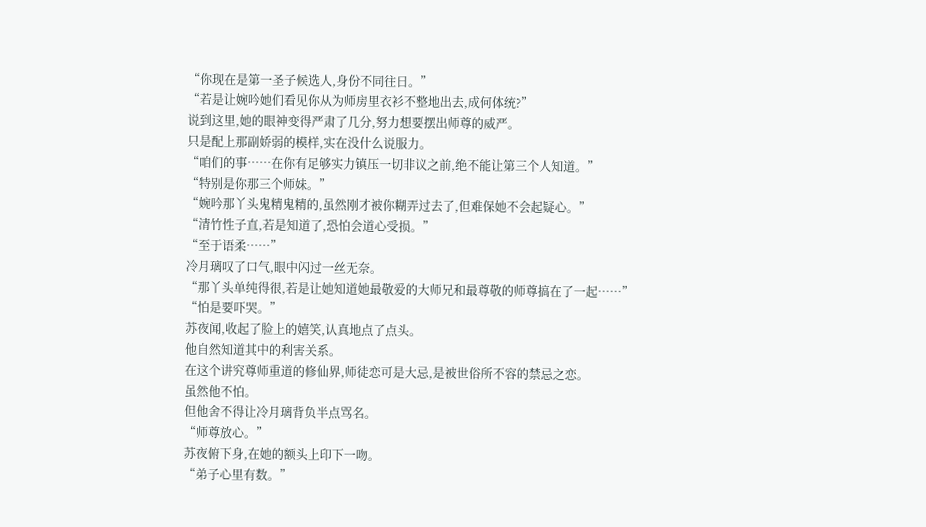“你现在是第一圣子候选人,身份不同往日。”
“若是让婉吟她们看见你从为师房里衣衫不整地出去,成何体统?”
说到这里,她的眼神变得严肃了几分,努力想要摆出师尊的威严。
只是配上那副娇弱的模样,实在没什么说服力。
“咱们的事……在你有足够实力镇压一切非议之前,绝不能让第三个人知道。”
“特别是你那三个师妹。”
“婉吟那丫头鬼精鬼精的,虽然刚才被你糊弄过去了,但难保她不会起疑心。”
“清竹性子直,若是知道了,恐怕会道心受损。”
“至于语柔……”
冷月璃叹了口气,眼中闪过一丝无奈。
“那丫头单纯得很,若是让她知道她最敬爱的大师兄和最尊敬的师尊搞在了一起……”
“怕是要吓哭。”
苏夜闻,收起了脸上的嬉笑,认真地点了点头。
他自然知道其中的利害关系。
在这个讲究尊师重道的修仙界,师徒恋可是大忌,是被世俗所不容的禁忌之恋。
虽然他不怕。
但他舍不得让冷月璃背负半点骂名。
“师尊放心。”
苏夜俯下身,在她的额头上印下一吻。
“弟子心里有数。”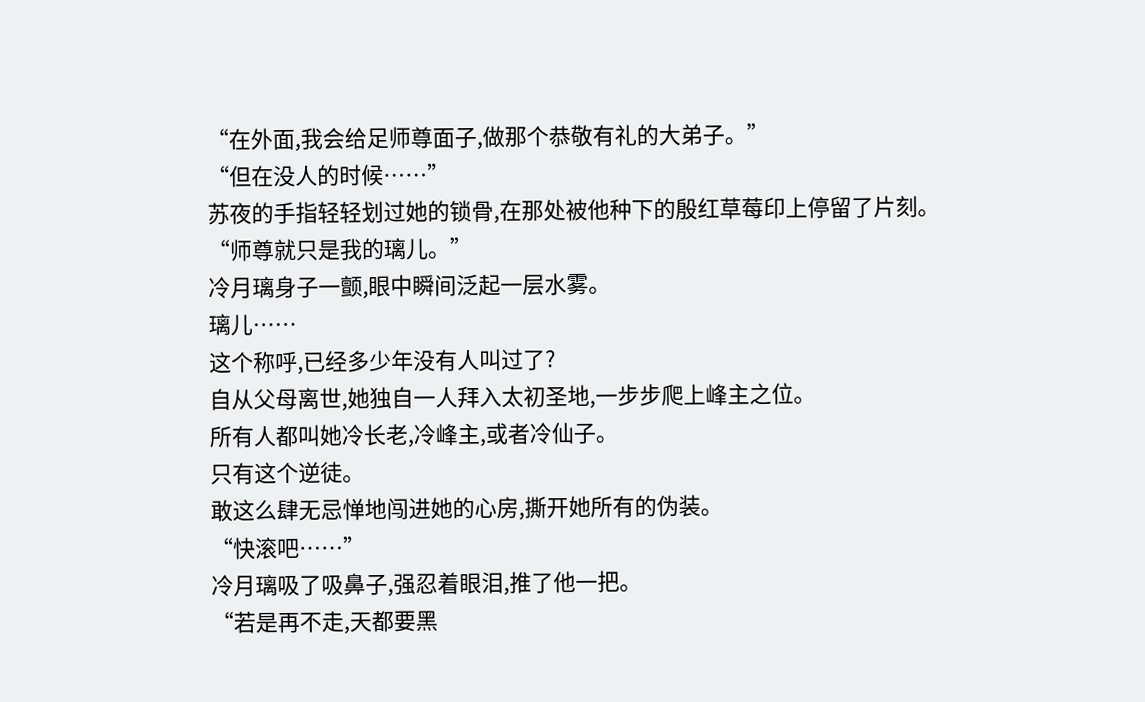“在外面,我会给足师尊面子,做那个恭敬有礼的大弟子。”
“但在没人的时候……”
苏夜的手指轻轻划过她的锁骨,在那处被他种下的殷红草莓印上停留了片刻。
“师尊就只是我的璃儿。”
冷月璃身子一颤,眼中瞬间泛起一层水雾。
璃儿……
这个称呼,已经多少年没有人叫过了?
自从父母离世,她独自一人拜入太初圣地,一步步爬上峰主之位。
所有人都叫她冷长老,冷峰主,或者冷仙子。
只有这个逆徒。
敢这么肆无忌惮地闯进她的心房,撕开她所有的伪装。
“快滚吧……”
冷月璃吸了吸鼻子,强忍着眼泪,推了他一把。
“若是再不走,天都要黑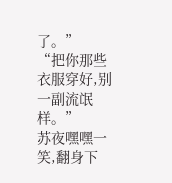了。”
“把你那些衣服穿好,别一副流氓样。”
苏夜嘿嘿一笑,翻身下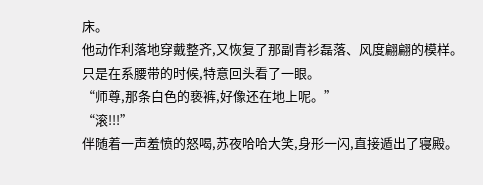床。
他动作利落地穿戴整齐,又恢复了那副青衫磊落、风度翩翩的模样。
只是在系腰带的时候,特意回头看了一眼。
“师尊,那条白色的亵裤,好像还在地上呢。”
“滚!!!”
伴随着一声羞愤的怒喝,苏夜哈哈大笑,身形一闪,直接遁出了寝殿。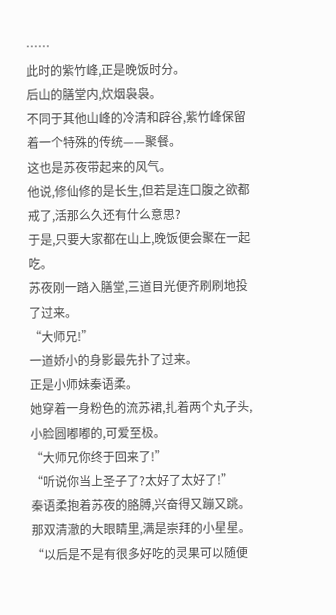……
此时的紫竹峰,正是晚饭时分。
后山的膳堂内,炊烟袅袅。
不同于其他山峰的冷清和辟谷,紫竹峰保留着一个特殊的传统——聚餐。
这也是苏夜带起来的风气。
他说,修仙修的是长生,但若是连口腹之欲都戒了,活那么久还有什么意思?
于是,只要大家都在山上,晚饭便会聚在一起吃。
苏夜刚一踏入膳堂,三道目光便齐刷刷地投了过来。
“大师兄!”
一道娇小的身影最先扑了过来。
正是小师妹秦语柔。
她穿着一身粉色的流苏裙,扎着两个丸子头,小脸圆嘟嘟的,可爱至极。
“大师兄你终于回来了!”
“听说你当上圣子了?太好了太好了!”
秦语柔抱着苏夜的胳膊,兴奋得又蹦又跳。
那双清澈的大眼睛里,满是崇拜的小星星。
“以后是不是有很多好吃的灵果可以随便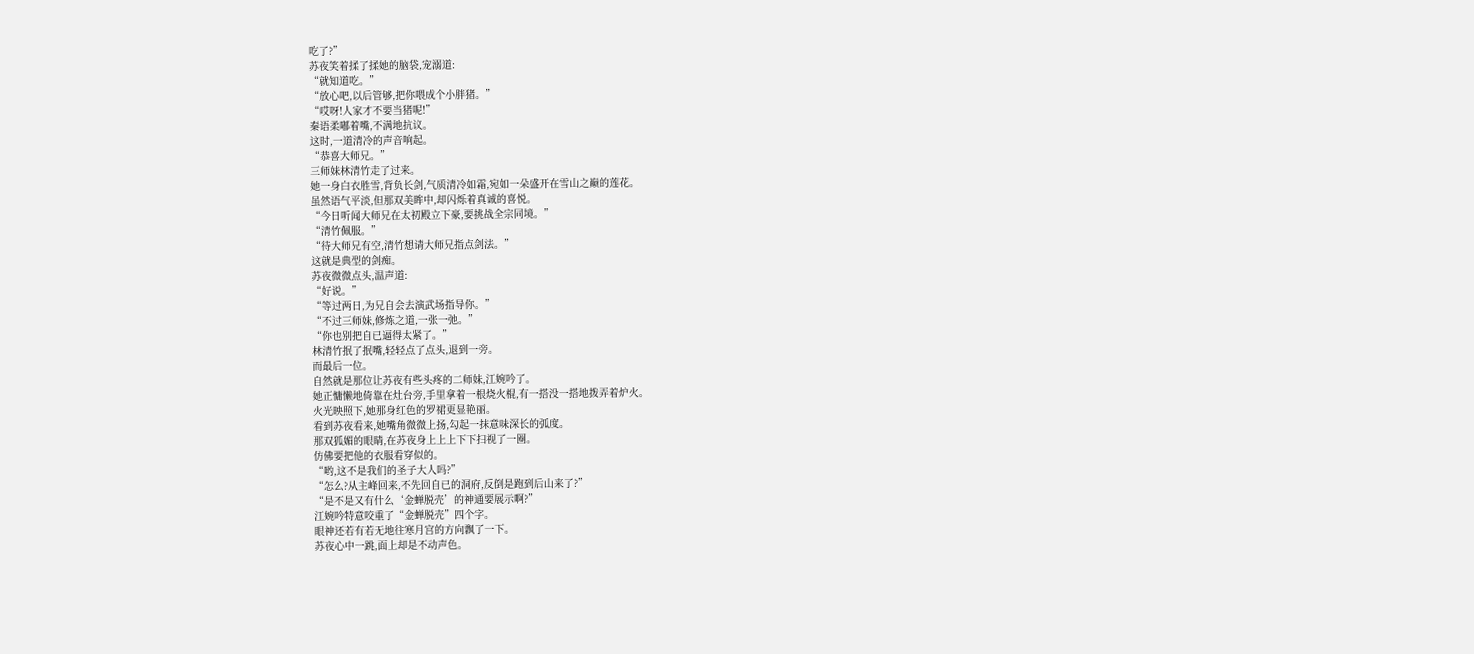吃了?”
苏夜笑着揉了揉她的脑袋,宠溺道:
“就知道吃。”
“放心吧,以后管够,把你喂成个小胖猪。”
“哎呀!人家才不要当猪呢!”
秦语柔嘟着嘴,不满地抗议。
这时,一道清冷的声音响起。
“恭喜大师兄。”
三师妹林清竹走了过来。
她一身白衣胜雪,背负长剑,气质清冷如霜,宛如一朵盛开在雪山之巅的莲花。
虽然语气平淡,但那双美眸中,却闪烁着真诚的喜悦。
“今日听闻大师兄在太初殿立下豪,要挑战全宗同境。”
“清竹佩服。”
“待大师兄有空,清竹想请大师兄指点剑法。”
这就是典型的剑痴。
苏夜微微点头,温声道:
“好说。”
“等过两日,为兄自会去演武场指导你。”
“不过三师妹,修炼之道,一张一弛。”
“你也别把自已逼得太紧了。”
林清竹抿了抿嘴,轻轻点了点头,退到一旁。
而最后一位。
自然就是那位让苏夜有些头疼的二师妹,江婉吟了。
她正慵懒地倚靠在灶台旁,手里拿着一根烧火棍,有一搭没一搭地拨弄着炉火。
火光映照下,她那身红色的罗裙更显艳丽。
看到苏夜看来,她嘴角微微上扬,勾起一抹意味深长的弧度。
那双狐媚的眼睛,在苏夜身上上上下下扫视了一圈。
仿佛要把他的衣服看穿似的。
“哟,这不是我们的圣子大人吗?”
“怎么?从主峰回来,不先回自已的洞府,反倒是跑到后山来了?”
“是不是又有什么‘金蝉脱壳’的神通要展示啊?”
江婉吟特意咬重了“金蝉脱壳”四个字。
眼神还若有若无地往寒月宫的方向飘了一下。
苏夜心中一跳,面上却是不动声色。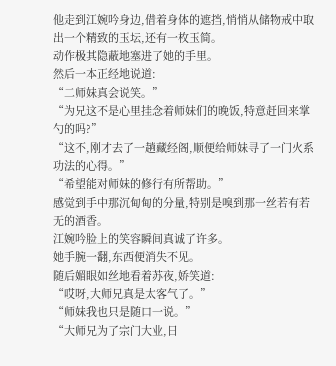他走到江婉吟身边,借着身体的遮挡,悄悄从储物戒中取出一个精致的玉坛,还有一枚玉简。
动作极其隐蔽地塞进了她的手里。
然后一本正经地说道:
“二师妹真会说笑。”
“为兄这不是心里挂念着师妹们的晚饭,特意赶回来掌勺的吗?”
“这不,刚才去了一趟藏经阁,顺便给师妹寻了一门火系功法的心得。”
“希望能对师妹的修行有所帮助。”
感觉到手中那沉甸甸的分量,特别是嗅到那一丝若有若无的酒香。
江婉吟脸上的笑容瞬间真诚了许多。
她手腕一翻,东西便消失不见。
随后媚眼如丝地看着苏夜,娇笑道:
“哎呀,大师兄真是太客气了。”
“师妹我也只是随口一说。”
“大师兄为了宗门大业,日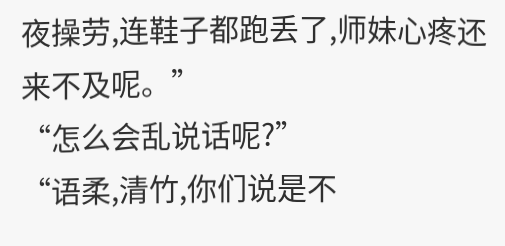夜操劳,连鞋子都跑丢了,师妹心疼还来不及呢。”
“怎么会乱说话呢?”
“语柔,清竹,你们说是不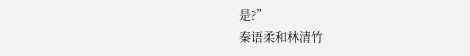是?”
秦语柔和林清竹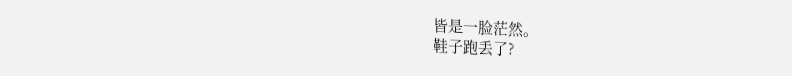皆是一脸茫然。
鞋子跑丢了?